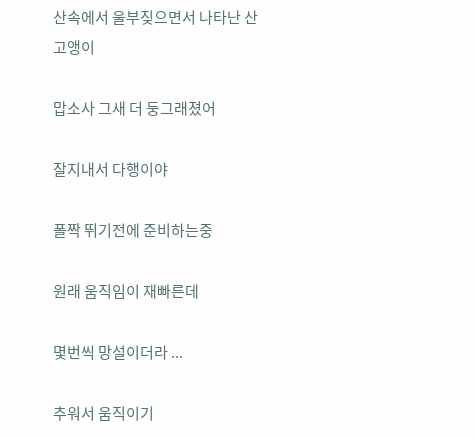산속에서 울부짖으면서 나타난 산고앵이

맙소사 그새 더 둥그래졌어

잘지내서 다행이야

폴짝 뛰기전에 준비하는중

원래 움직임이 재빠른데

몇번씩 망설이더라 ...

추워서 움직이기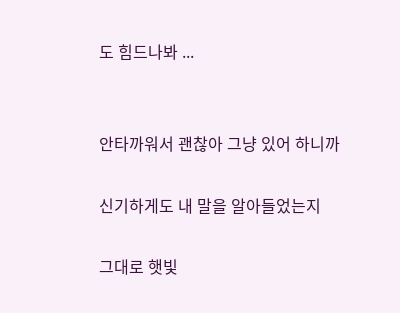도 힘드나봐 ...


안타까워서 괜찮아 그냥 있어 하니까

신기하게도 내 말을 알아들었는지

그대로 햇빛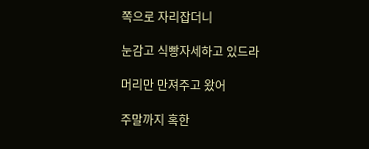쪽으로 자리잡더니

눈감고 식빵자세하고 있드라

머리만 만져주고 왔어

주말까지 혹한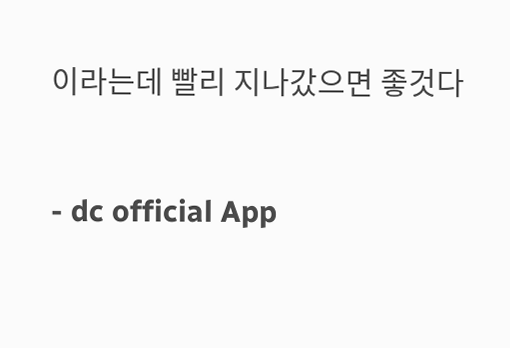이라는데 빨리 지나갔으면 좋것다


- dc official App